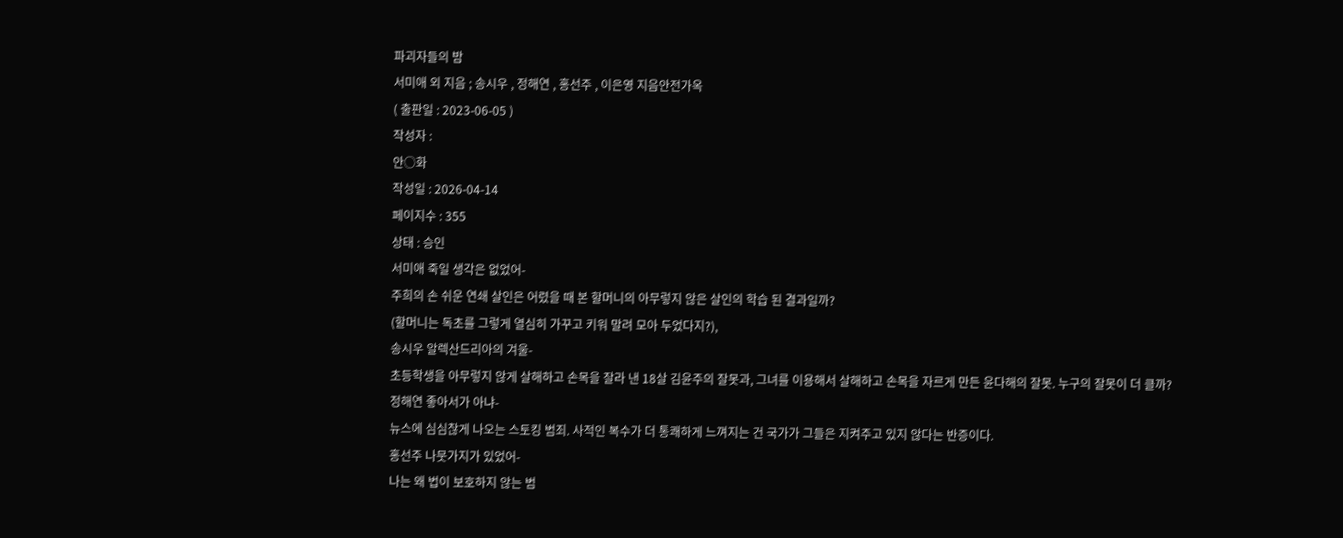파괴자들의 밤
서미애 외 지음 ; 송시우 , 정해연 , 홍선주 , 이은영 지음안전가옥
( 출판일 : 2023-06-05 )
작성자 :
안○화
작성일 : 2026-04-14
페이지수 : 355
상태 : 승인
서미애 죽일 생각은 없었어-
주희의 손 쉬운 연쇄 살인은 어렸을 때 본 할머니의 아무렇지 않은 살인의 학습 된 결과일까?
(할머니는 독초를 그렇게 열심히 가꾸고 키워 말려 모아 두었다지?),
송시우 알렉산드리아의 겨울-
초등학생을 아무렇지 않게 살해하고 손목을 잘라 낸 18살 김윤주의 잘못과, 그녀를 이용해서 살해하고 손목을 자르게 만든 윤다해의 잘못. 누구의 잘못이 더 클까?
정해연 좋아서가 아냐-
뉴스에 심심찮게 나오는 스토킹 범죄. 사적인 복수가 더 통쾌하게 느껴지는 건 국가가 그들은 지켜주고 있지 않다는 반증이다.
홍선주 나뭇가지가 있었어-
나는 왜 법이 보호하지 않는 범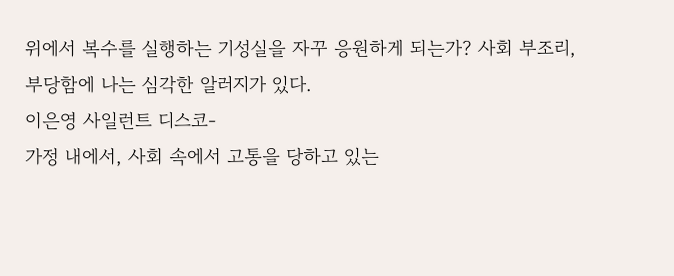위에서 복수를 실행하는 기성실을 자꾸 응원하게 되는가? 사회 부조리, 부당함에 나는 심각한 알러지가 있다.
이은영 사일런트 디스코-
가정 내에서, 사회 속에서 고통을 당하고 있는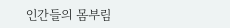인간들의 몸부림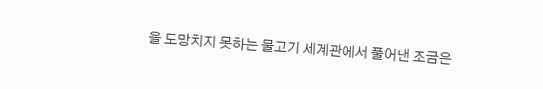을 도망치지 못하는 물고기 세계관에서 풀어낸 조금은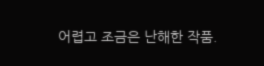어렵고 조금은 난해한 작품.